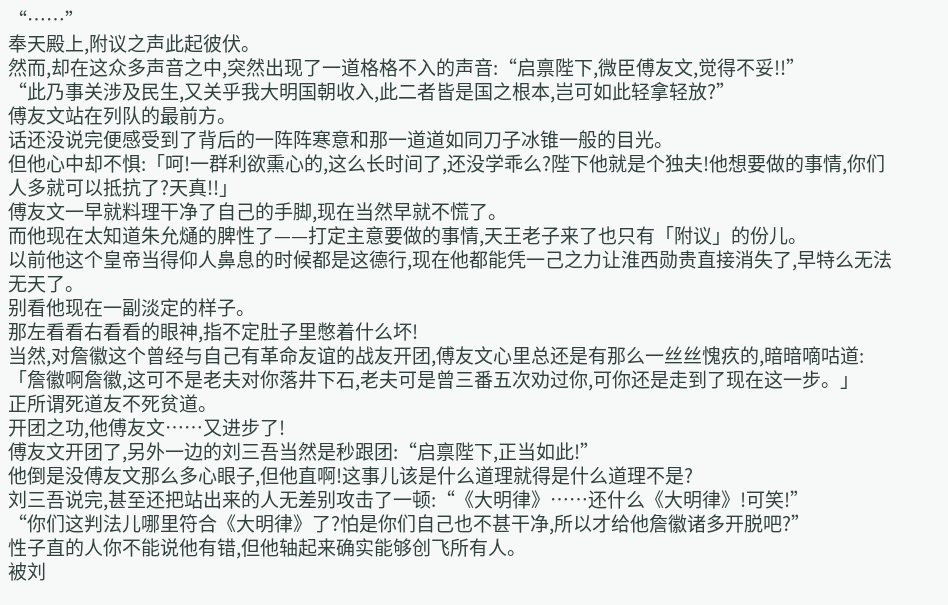“……”
奉天殿上,附议之声此起彼伏。
然而,却在这众多声音之中,突然出现了一道格格不入的声音:“启禀陛下,微臣傅友文,觉得不妥!!”
“此乃事关涉及民生,又关乎我大明国朝收入,此二者皆是国之根本,岂可如此轻拿轻放?”
傅友文站在列队的最前方。
话还没说完便感受到了背后的一阵阵寒意和那一道道如同刀子冰锥一般的目光。
但他心中却不惧:「呵!一群利欲熏心的,这么长时间了,还没学乖么?陛下他就是个独夫!他想要做的事情,你们人多就可以抵抗了?天真!!」
傅友文一早就料理干净了自己的手脚,现在当然早就不慌了。
而他现在太知道朱允熥的脾性了——打定主意要做的事情,天王老子来了也只有「附议」的份儿。
以前他这个皇帝当得仰人鼻息的时候都是这德行,现在他都能凭一己之力让淮西勋贵直接消失了,早特么无法无天了。
别看他现在一副淡定的样子。
那左看看右看看的眼神,指不定肚子里憋着什么坏!
当然,对詹徽这个曾经与自己有革命友谊的战友开团,傅友文心里总还是有那么一丝丝愧疚的,暗暗嘀咕道:「詹徽啊詹徽,这可不是老夫对你落井下石,老夫可是曾三番五次劝过你,可你还是走到了现在这一步。」
正所谓死道友不死贫道。
开团之功,他傅友文……又进步了!
傅友文开团了,另外一边的刘三吾当然是秒跟团:“启禀陛下,正当如此!”
他倒是没傅友文那么多心眼子,但他直啊!这事儿该是什么道理就得是什么道理不是?
刘三吾说完,甚至还把站出来的人无差别攻击了一顿:“《大明律》……还什么《大明律》!可笑!”
“你们这判法儿哪里符合《大明律》了?怕是你们自己也不甚干净,所以才给他詹徽诸多开脱吧?”
性子直的人你不能说他有错,但他轴起来确实能够创飞所有人。
被刘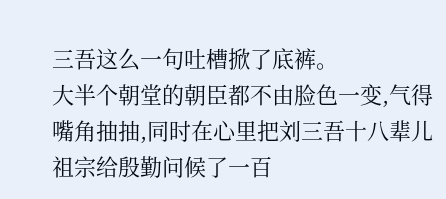三吾这么一句吐槽掀了底裤。
大半个朝堂的朝臣都不由脸色一变,气得嘴角抽抽,同时在心里把刘三吾十八辈儿祖宗给殷勤问候了一百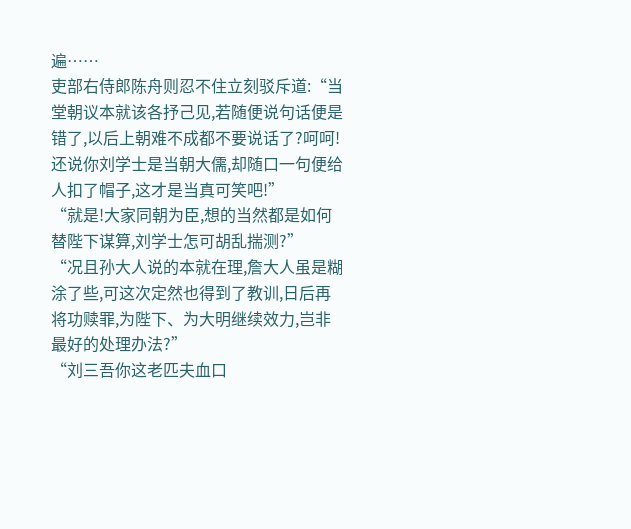遍……
吏部右侍郎陈舟则忍不住立刻驳斥道:“当堂朝议本就该各抒己见,若随便说句话便是错了,以后上朝难不成都不要说话了?呵呵!还说你刘学士是当朝大儒,却随口一句便给人扣了帽子,这才是当真可笑吧!”
“就是!大家同朝为臣,想的当然都是如何替陛下谋算,刘学士怎可胡乱揣测?”
“况且孙大人说的本就在理,詹大人虽是糊涂了些,可这次定然也得到了教训,日后再将功赎罪,为陛下、为大明继续效力,岂非最好的处理办法?”
“刘三吾你这老匹夫血口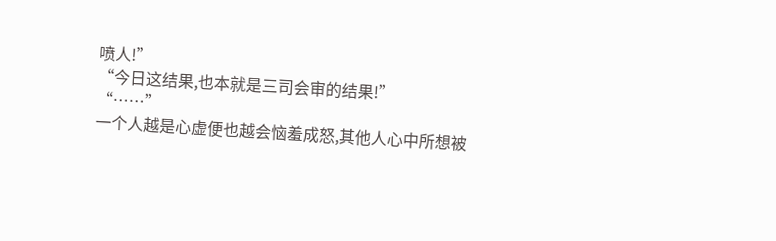喷人!”
“今日这结果,也本就是三司会审的结果!”
“……”
一个人越是心虚便也越会恼羞成怒,其他人心中所想被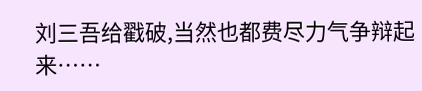刘三吾给戳破,当然也都费尽力气争辩起来……